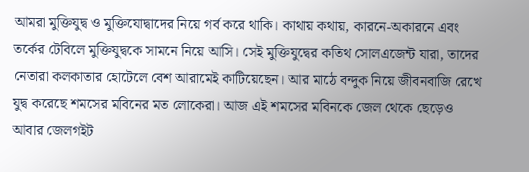আমরা মুক্তিযুদ্ব ও মুক্তিযোদ্বাদের নিয়ে গর্ব করে থাকি। কাথায় কথায়, কারনে-অকারনে এবং তর্কের টেবিলে মুক্তিযুদ্বকে সামনে নিয়ে আসি। সেই মুক্তিযুদ্বের কতিথ সোলএজেন্ট যারা, তাদের নেতারা কলকাতার হোটেলে বেশ আরামেই কাটিয়েছেন। আর মাঠে বন্দুক নিয়ে জীবনবাজি রেখে যুদ্ব করেছে শমসের মবিনের মত লোকেরা। আজ এই শমসের মবিনকে জেল থেকে ছেড়েও আবার জেলগইট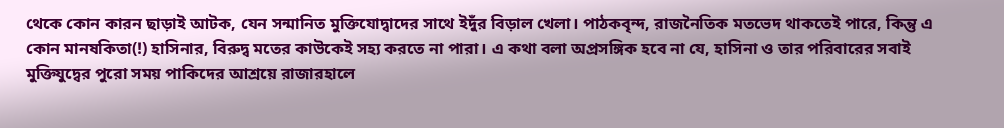থেকে কোন কারন ছাড়াই আটক, যেন সন্মানিত মুক্তিযোদ্বাদের সাথে ইদুঁর বিড়াল খেলা। পাঠকবৃন্দ, রাজনৈতিক মতভেদ থাকতেই পারে, কিন্তু এ কোন মানষকিতা(!) হাসিনার, বিরুদ্ব মতের কাউকেই সহ্য করতে না পারা। এ কথা বলা অপ্রসঙ্গিক হবে না যে, হাসিনা ও তার পরিবারের সবাই মুক্তিযুদ্বের পুরো সময় পাকিদের আশ্রয়ে রাজারহালে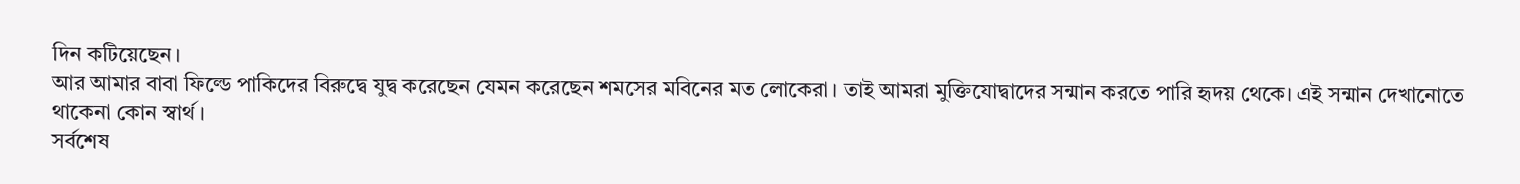দিন কটিয়েছেন।
আর আমার বাবা ফিল্ডে পাকিদের বিরুদ্বে যুদ্ব করেছেন যেমন করেছেন শমসের মবিনের মত লোকেরা। তাই আমরা মুক্তিযোদ্বাদের সন্মান করতে পারি হৃদয় থেকে। এই সন্মান দেখানোতে থাকেনা কোন স্বার্থ।
সর্বশেষ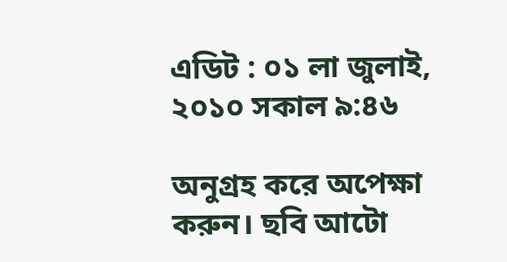এডিট : ০১ লা জুলাই, ২০১০ সকাল ৯:৪৬

অনুগ্রহ করে অপেক্ষা করুন। ছবি আটো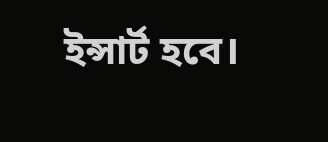ইন্সার্ট হবে।